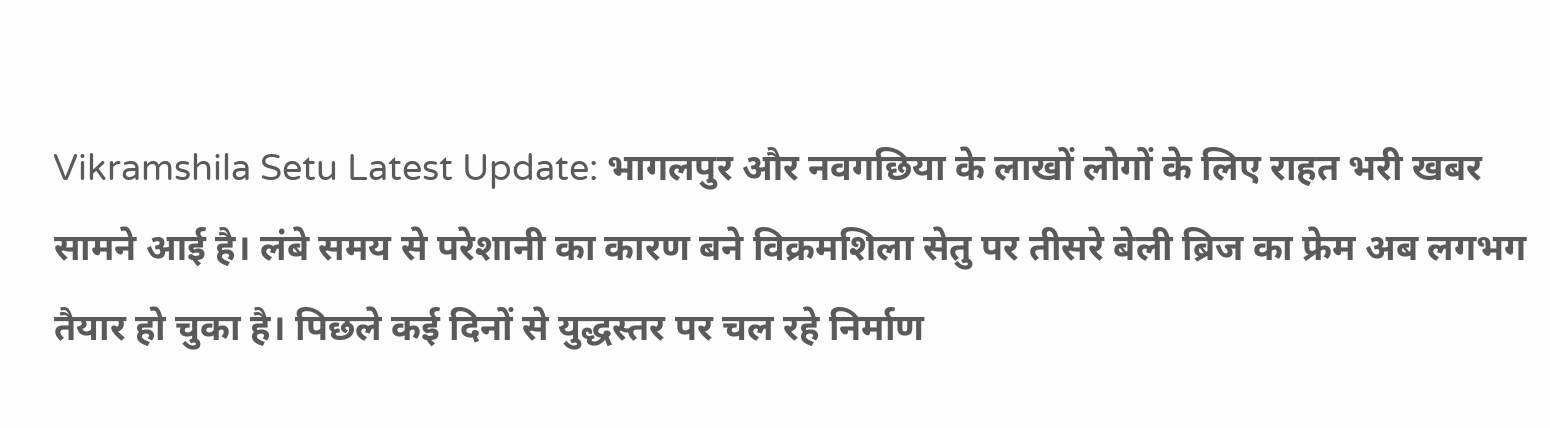Vikramshila Setu Latest Update: भागलपुर और नवगछिया के लाखों लोगों के लिए राहत भरी खबर सामने आई है। लंबे समय से परेशानी का कारण बने विक्रमशिला सेतु पर तीसरे बेली ब्रिज का फ्रेम अब लगभग तैयार हो चुका है। पिछले कई दिनों से युद्धस्तर पर चल रहे निर्माण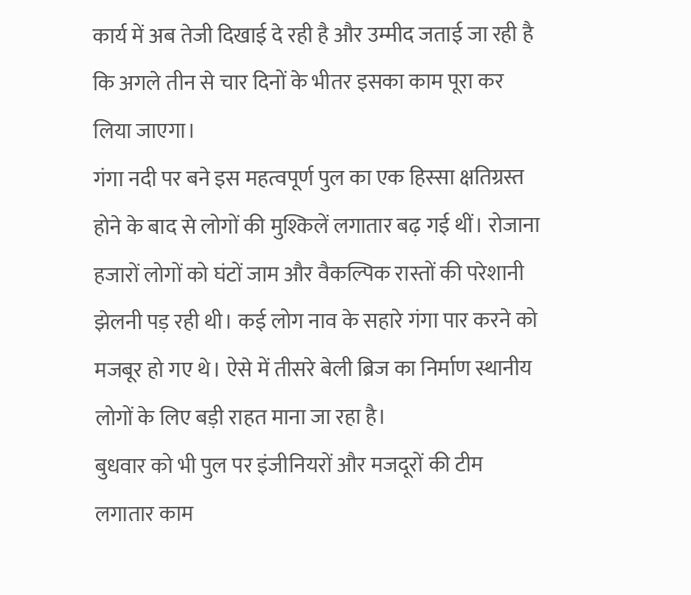कार्य में अब तेजी दिखाई दे रही है और उम्मीद जताई जा रही है कि अगले तीन से चार दिनों के भीतर इसका काम पूरा कर लिया जाएगा।
गंगा नदी पर बने इस महत्वपूर्ण पुल का एक हिस्सा क्षतिग्रस्त होने के बाद से लोगों की मुश्किलें लगातार बढ़ गई थीं। रोजाना हजारों लोगों को घंटों जाम और वैकल्पिक रास्तों की परेशानी झेलनी पड़ रही थी। कई लोग नाव के सहारे गंगा पार करने को मजबूर हो गए थे। ऐसे में तीसरे बेली ब्रिज का निर्माण स्थानीय लोगों के लिए बड़ी राहत माना जा रहा है।
बुधवार को भी पुल पर इंजीनियरों और मजदूरों की टीम लगातार काम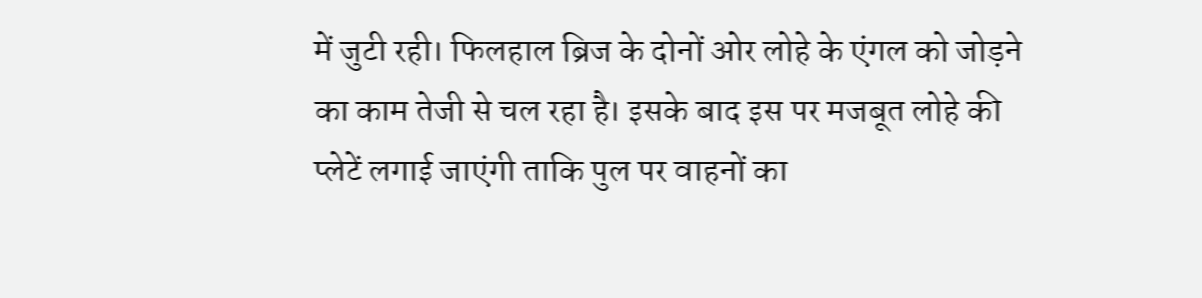में जुटी रही। फिलहाल ब्रिज के दोनों ओर लोहे के एंगल को जोड़ने का काम तेजी से चल रहा है। इसके बाद इस पर मजबूत लोहे की प्लेटें लगाई जाएंगी ताकि पुल पर वाहनों का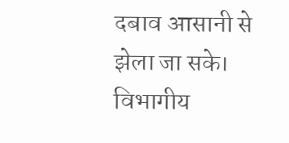दबाव आसानी से झेला जा सके। विभागीय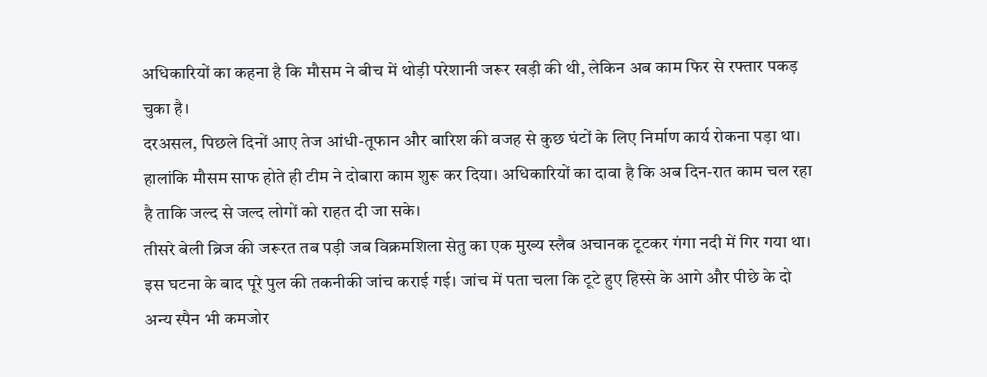अधिकारियों का कहना है कि मौसम ने बीच में थोड़ी परेशानी जरूर खड़ी की थी, लेकिन अब काम फिर से रफ्तार पकड़ चुका है।
दरअसल, पिछले दिनों आए तेज आंधी-तूफान और बारिश की वजह से कुछ घंटों के लिए निर्माण कार्य रोकना पड़ा था। हालांकि मौसम साफ होते ही टीम ने दोबारा काम शुरू कर दिया। अधिकारियों का दावा है कि अब दिन-रात काम चल रहा है ताकि जल्द से जल्द लोगों को राहत दी जा सके।
तीसरे बेली ब्रिज की जरूरत तब पड़ी जब विक्रमशिला सेतु का एक मुख्य स्लैब अचानक टूटकर गंगा नदी में गिर गया था। इस घटना के बाद पूरे पुल की तकनीकी जांच कराई गई। जांच में पता चला कि टूटे हुए हिस्से के आगे और पीछे के दो अन्य स्पैन भी कमजोर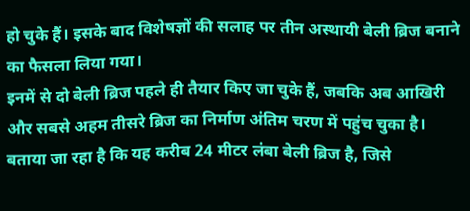हो चुके हैं। इसके बाद विशेषज्ञों की सलाह पर तीन अस्थायी बेली ब्रिज बनाने का फैसला लिया गया।
इनमें से दो बेली ब्रिज पहले ही तैयार किए जा चुके हैं, जबकि अब आखिरी और सबसे अहम तीसरे ब्रिज का निर्माण अंतिम चरण में पहुंच चुका है। बताया जा रहा है कि यह करीब 24 मीटर लंबा बेली ब्रिज है, जिसे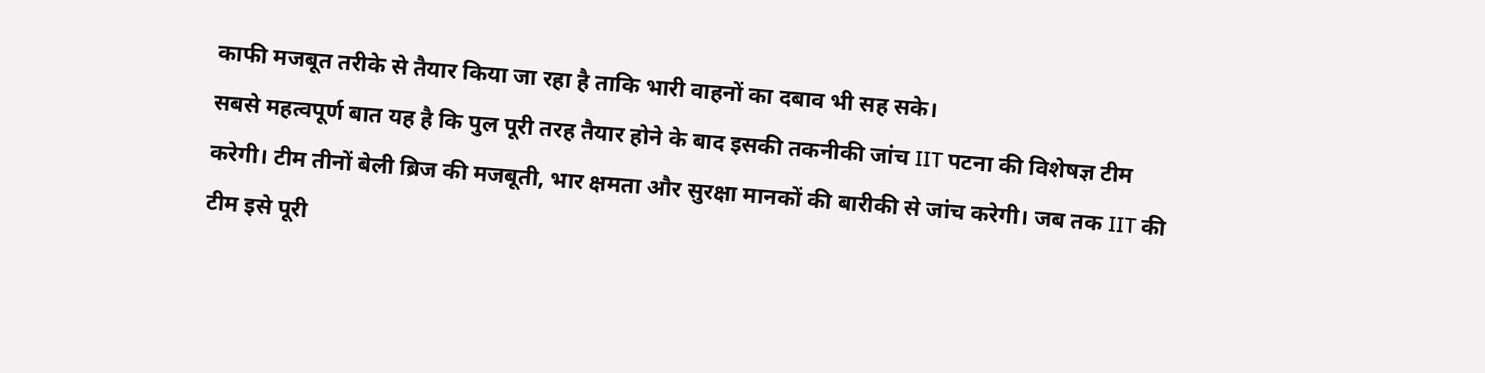काफी मजबूत तरीके से तैयार किया जा रहा है ताकि भारी वाहनों का दबाव भी सह सके।
सबसे महत्वपूर्ण बात यह है कि पुल पूरी तरह तैयार होने के बाद इसकी तकनीकी जांच IIT पटना की विशेषज्ञ टीम करेगी। टीम तीनों बेली ब्रिज की मजबूती, भार क्षमता और सुरक्षा मानकों की बारीकी से जांच करेगी। जब तक IIT की टीम इसे पूरी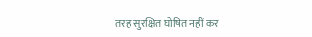तरह सुरक्षित घोषित नहीं कर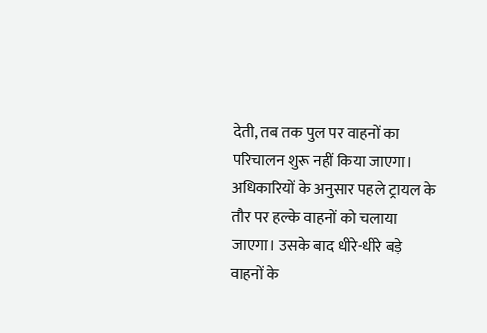देती, तब तक पुल पर वाहनों का परिचालन शुरू नहीं किया जाएगा।
अधिकारियों के अनुसार पहले ट्रायल के तौर पर हल्के वाहनों को चलाया जाएगा। उसके बाद धीरे-धीरे बड़े वाहनों के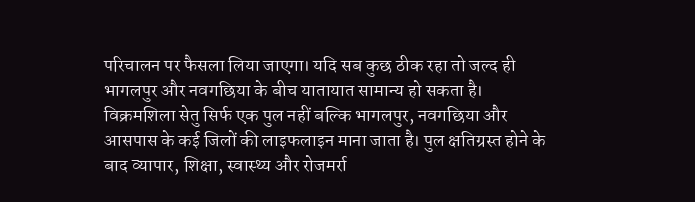परिचालन पर फैसला लिया जाएगा। यदि सब कुछ ठीक रहा तो जल्द ही भागलपुर और नवगछिया के बीच यातायात सामान्य हो सकता है।
विक्रमशिला सेतु सिर्फ एक पुल नहीं बल्कि भागलपुर, नवगछिया और आसपास के कई जिलों की लाइफलाइन माना जाता है। पुल क्षतिग्रस्त होने के बाद व्यापार, शिक्षा, स्वास्थ्य और रोजमर्रा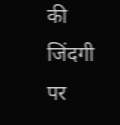की जिंदगी पर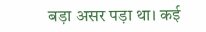बड़ा असर पड़ा था। कई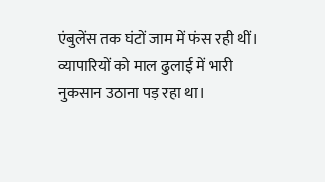एंबुलेंस तक घंटों जाम में फंस रही थीं। व्यापारियों को माल ढुलाई में भारी नुकसान उठाना पड़ रहा था।